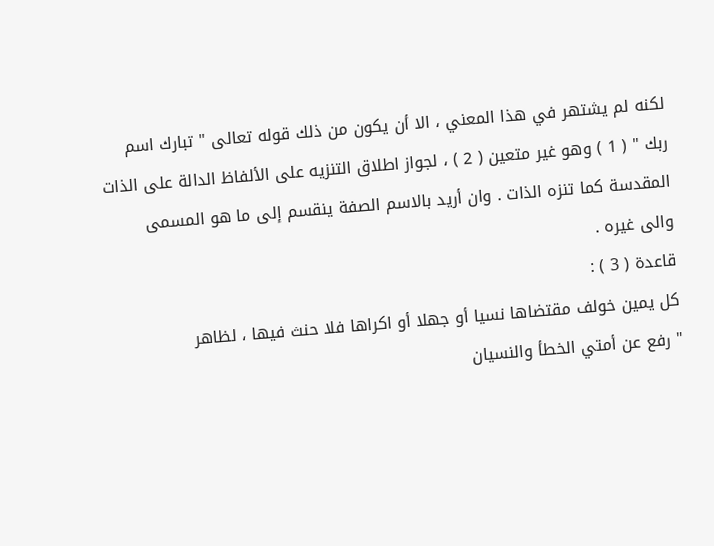لكنه لم يشتهر في هذا المعني ، الا أن يكون من ذلك قوله تعالى " تبارك اسم
ربك " ( 1 ) وهو غير متعين ( 2 ) ، لجواز اطلاق التنزيه على الألفاظ الدالة على الذات
المقدسة كما تنزه الذات . وان أريد بالاسم الصفة ينقسم إلى ما هو المسمى
والى غيره .
قاعدة ( 3 ) :
كل يمين خولف مقتضاها نسيا أو جهلا أو اكراها فلا حنث فيها ، لظاهر
" رفع عن أمتي الخطأ والنسيان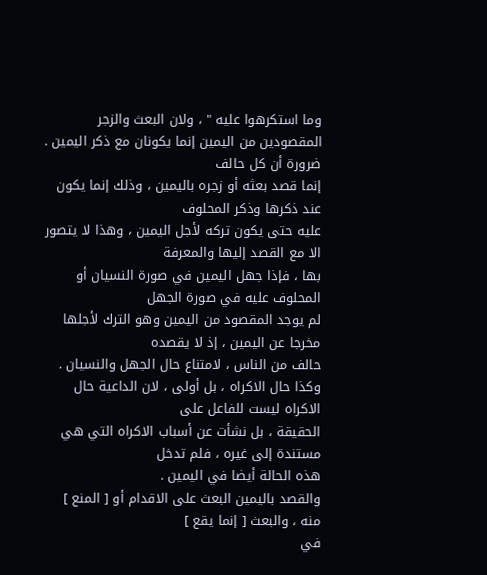وما استكرهوا عليه " ، ولان البعث والزجر
المقصودين من اليمين إنما يكونان مع ذكر اليمين . ضرورة أن كل حالف
إنما قصد بعثه أو زجره باليمين ، وذلك إنما يكون عند ذكرها وذكر المحلوف
عليه حتى يكون تركه لأجل اليمين ، وهذا لا يتصور الا مع القصد إليها والمعرفة
بها ، فإذا جهل اليمين في صورة النسيان أو المحلوف عليه في صورة الجهل
لم يوجد المقصود من اليمين وهو الترك لأجلها مخرجا عن اليمين ، إذ لا يقصده
حالف من الناس ، لامتناع حال الجهل والنسيان .
وكذا حال الاكراه ، بل أولى ، لان الداعية حال الاكراه ليست للفاعل على
الحقيقة ، بل نشأت عن أسباب الاكراه التي هي مستندة إلى غيره ، فلم تدخل
هذه الحالة أيضا في اليمين .
والقصد باليمين البعث على الاقدام أو [ المنع ] منه ، والبعث [ إنما يقع ]
في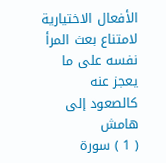الأفعال الاختيارية لامتناع بعث المرأ نفسه على ما يعجز عنه كالصعود إلى
هامش
( 1 ) سورة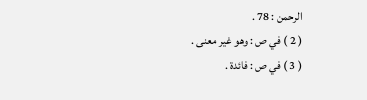الرحمن : 78 .
( 2 ) في ص : وهو غير معنى .
( 3 ) في ص : فائدة .